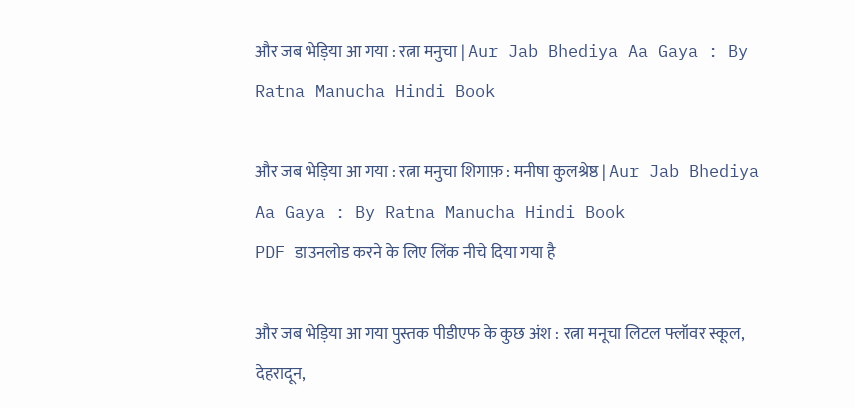और जब भेड़िया आ गया : रत्ना मनुचा | Aur Jab Bhediya Aa Gaya : By Ratna Manucha Hindi Book

और जब भेड़िया आ गया : रत्ना मनुचा शिगाफ़ : मनीषा कुलश्रेष्ठ | Aur Jab Bhediya Aa Gaya : By Ratna Manucha Hindi Book
PDF डाउनलोड करने के लिए लिंक नीचे दिया गया है

और जब भेड़िया आ गया पुस्तक पीडीएफ के कुछ अंश : रत्ना मनूचा लिटल फ्लॉवर स्कूल, देहरादून,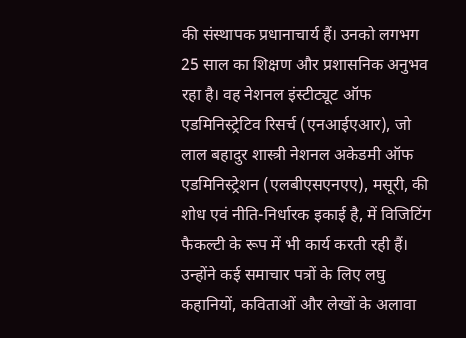की संस्थापक प्रधानाचार्य हैं। उनको लगभग 25 साल का शिक्षण और प्रशासनिक अनुभव रहा है। वह नेशनल इंस्टीट्यूट ऑफ एडमिनिस्ट्रेटिव रिसर्च (एनआईएआर), जो लाल बहादुर शास्त्री नेशनल अकेडमी ऑफ एडमिनिस्ट्रेशन (एलबीएसएनएए), मसूरी, की शोध एवं नीति-निर्धारक इकाई है, में विजिटिंग फैकल्टी के रूप में भी कार्य करती रही हैं। उन्होंने कई समाचार पत्रों के लिए लघु कहानियों, कविताओं और लेखों के अलावा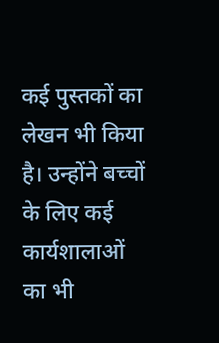कई पुस्तकों का लेखन भी किया है। उन्होंने बच्चों के लिए कई कार्यशालाओं का भी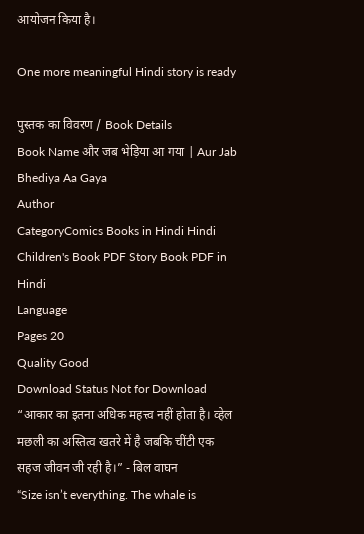आयोजन किया है।

One more meaningful Hindi story is ready

पुस्तक का विवरण / Book Details
Book Name और जब भेड़िया आ गया | Aur Jab Bhediya Aa Gaya
Author
CategoryComics Books in Hindi Hindi Children's Book PDF Story Book PDF in Hindi
Language
Pages 20
Quality Good
Download Status Not for Download
“आकार का इतना अधिक महत्त्व नहीं होता है। व्हेल मछली का अस्तित्व खतरे में है जबकि चींटी एक सहज जीवन जी रही है।” ‐ बिल वाघन
“Size isn’t everything. The whale is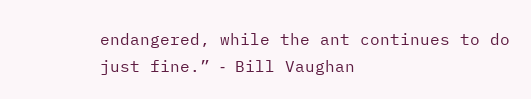endangered, while the ant continues to do just fine.” ‐ Bill Vaughan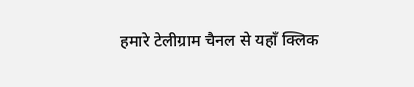हमारे टेलीग्राम चैनल से यहाँ क्लिक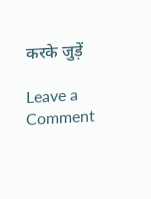करके जुड़ें

Leave a Comment